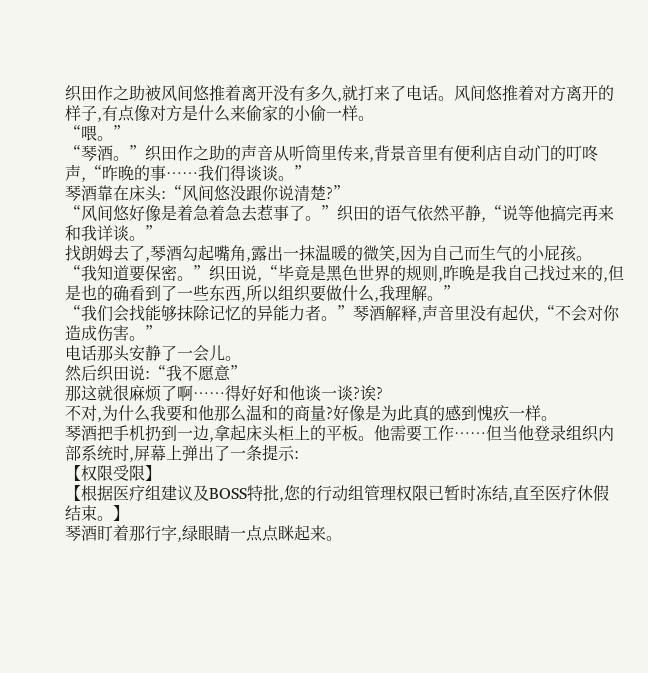织田作之助被风间悠推着离开没有多久,就打来了电话。风间悠推着对方离开的样子,有点像对方是什么来偷家的小偷一样。
“喂。”
“琴酒。”织田作之助的声音从听筒里传来,背景音里有便利店自动门的叮咚声,“昨晚的事……我们得谈谈。”
琴酒靠在床头:“风间悠没跟你说清楚?”
“风间悠好像是着急着急去惹事了。”织田的语气依然平静,“说等他搞完再来和我详谈。”
找朗姆去了,琴酒勾起嘴角,露出一抹温暖的微笑,因为自己而生气的小屁孩。
“我知道要保密。”织田说,“毕竟是黑色世界的规则,昨晚是我自己找过来的,但是也的确看到了一些东西,所以组织要做什么,我理解。”
“我们会找能够抹除记忆的异能力者。”琴酒解释,声音里没有起伏,“不会对你造成伤害。”
电话那头安静了一会儿。
然后织田说:“我不愿意”
那这就很麻烦了啊……得好好和他谈一谈?诶?
不对,为什么我要和他那么温和的商量?好像是为此真的感到愧疚一样。
琴酒把手机扔到一边,拿起床头柜上的平板。他需要工作……但当他登录组织内部系统时,屏幕上弹出了一条提示:
【权限受限】
【根据医疗组建议及BOSS特批,您的行动组管理权限已暂时冻结,直至医疗休假结束。】
琴酒盯着那行字,绿眼睛一点点眯起来。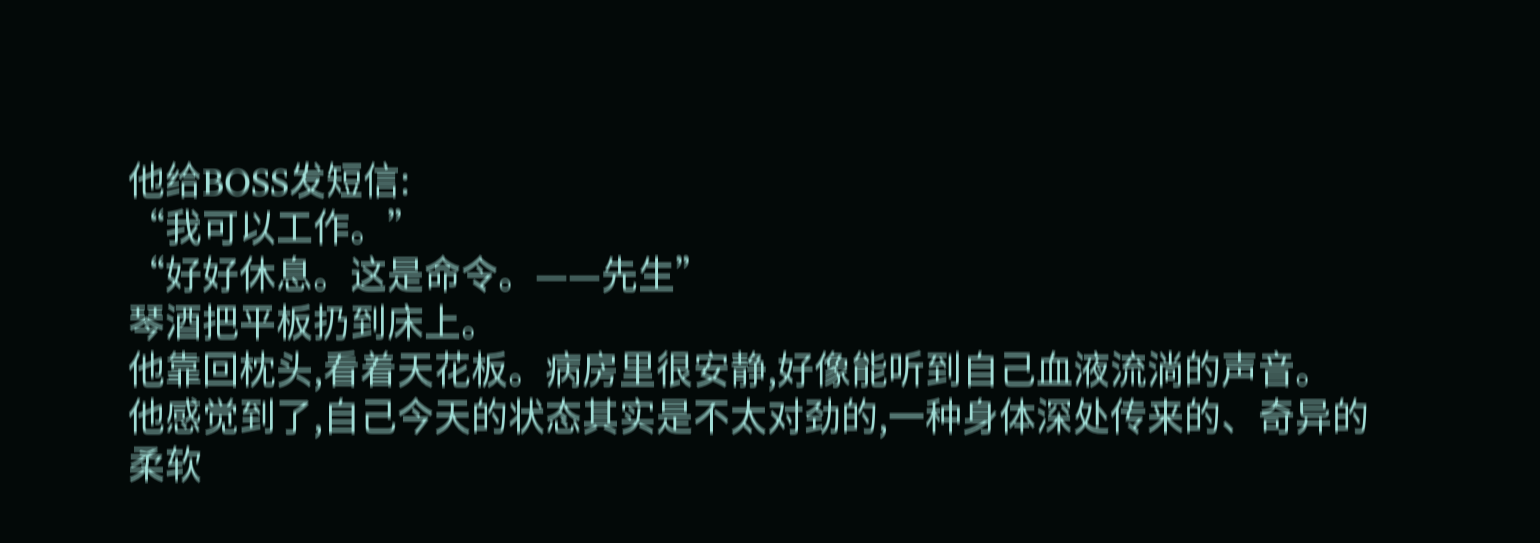他给BOSS发短信:
“我可以工作。”
“好好休息。这是命令。——先生”
琴酒把平板扔到床上。
他靠回枕头,看着天花板。病房里很安静,好像能听到自己血液流淌的声音。
他感觉到了,自己今天的状态其实是不太对劲的,一种身体深处传来的、奇异的柔软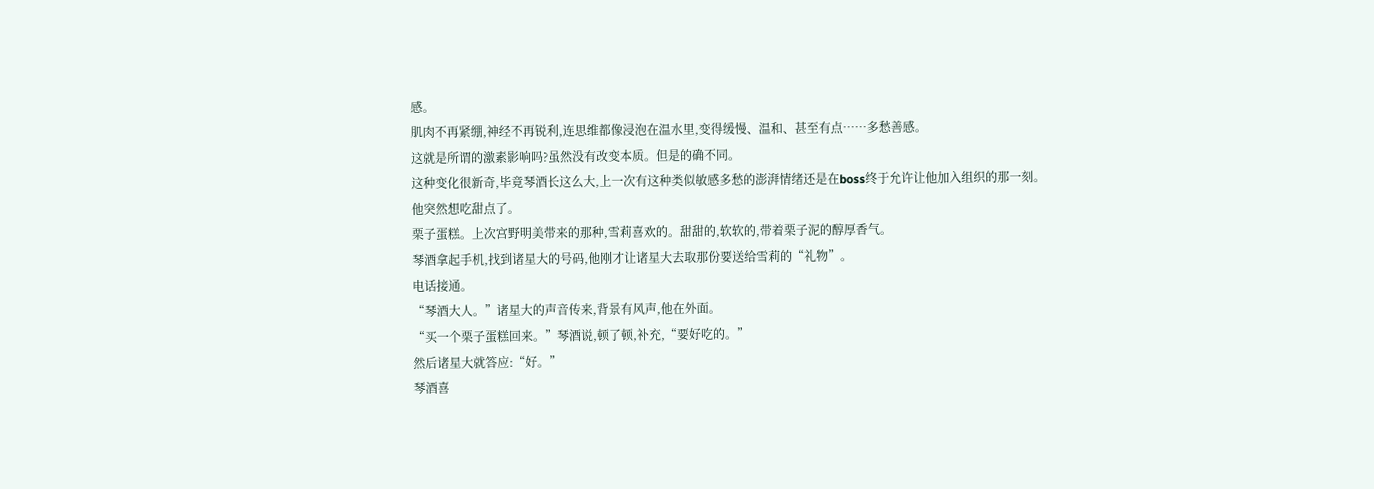感。
肌肉不再紧绷,神经不再锐利,连思维都像浸泡在温水里,变得缓慢、温和、甚至有点……多愁善感。
这就是所谓的激素影响吗?虽然没有改变本质。但是的确不同。
这种变化很新奇,毕竟琴酒长这么大,上一次有这种类似敏感多愁的澎湃情绪还是在boss终于允许让他加入组织的那一刻。
他突然想吃甜点了。
栗子蛋糕。上次宫野明美带来的那种,雪莉喜欢的。甜甜的,软软的,带着栗子泥的醇厚香气。
琴酒拿起手机,找到诸星大的号码,他刚才让诸星大去取那份要送给雪莉的“礼物”。
电话接通。
“琴酒大人。”诸星大的声音传来,背景有风声,他在外面。
“买一个栗子蛋糕回来。”琴酒说,顿了顿,补充,“要好吃的。”
然后诸星大就答应:“好。”
琴酒喜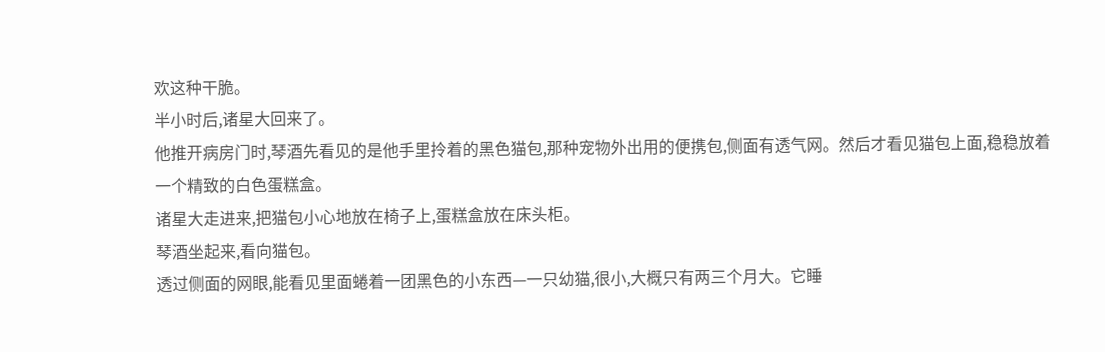欢这种干脆。
半小时后,诸星大回来了。
他推开病房门时,琴酒先看见的是他手里拎着的黑色猫包,那种宠物外出用的便携包,侧面有透气网。然后才看见猫包上面,稳稳放着一个精致的白色蛋糕盒。
诸星大走进来,把猫包小心地放在椅子上,蛋糕盒放在床头柜。
琴酒坐起来,看向猫包。
透过侧面的网眼,能看见里面蜷着一团黑色的小东西—一只幼猫,很小,大概只有两三个月大。它睡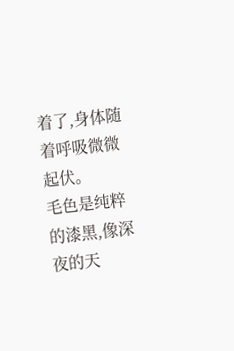着了,身体随着呼吸微微起伏。
毛色是纯粹的漆黑,像深夜的天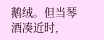鹅绒。但当琴酒凑近时,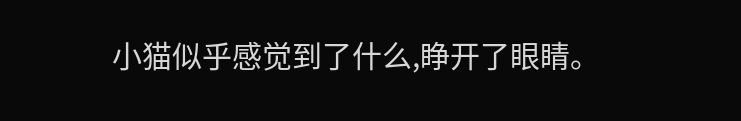小猫似乎感觉到了什么,睁开了眼睛。